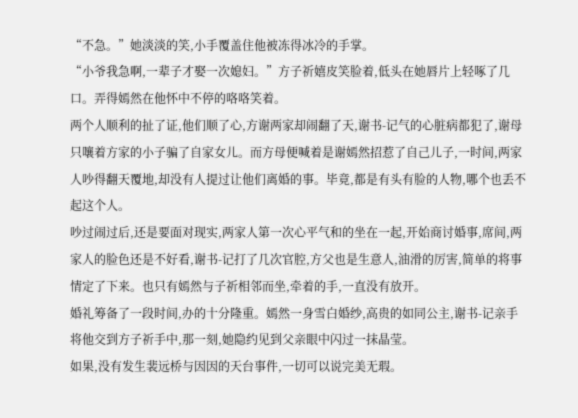“不急。”她淡淡的笑,小手覆盖住他被冻得冰冷的手掌。
“小爷我急啊,一辈子才娶一次媳妇。”方子祈嬉皮笑脸着,低头在她唇片上轻啄了几口。弄得嫣然在他怀中不停的咯咯笑着。
两个人顺利的扯了证,他们顺了心,方谢两家却闹翻了天,谢书-记气的心脏病都犯了,谢母只嚷着方家的小子骗了自家女儿。而方母便喊着是谢嫣然招惹了自己儿子,一时间,两家人吵得翻天覆地,却没有人提过让他们离婚的事。毕竟,都是有头有脸的人物,哪个也丢不起这个人。
吵过闹过后,还是要面对现实,两家人第一次心平气和的坐在一起,开始商讨婚事,席间,两家人的脸色还是不好看,谢书-记打了几次官腔,方父也是生意人,油滑的厉害,简单的将事情定了下来。也只有嫣然与子祈相邻而坐,牵着的手,一直没有放开。
婚礼筹备了一段时间,办的十分隆重。嫣然一身雪白婚纱,高贵的如同公主,谢书-记亲手将他交到方子祈手中,那一刻,她隐约见到父亲眼中闪过一抹晶莹。
如果,没有发生裴远桥与因因的天台事件,一切可以说完美无瑕。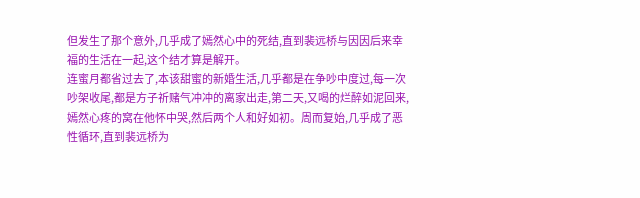但发生了那个意外,几乎成了嫣然心中的死结,直到裴远桥与因因后来幸福的生活在一起,这个结才算是解开。
连蜜月都省过去了,本该甜蜜的新婚生活,几乎都是在争吵中度过,每一次吵架收尾,都是方子祈赌气冲冲的离家出走,第二天,又喝的烂醉如泥回来,嫣然心疼的窝在他怀中哭,然后两个人和好如初。周而复始,几乎成了恶性循环,直到裴远桥为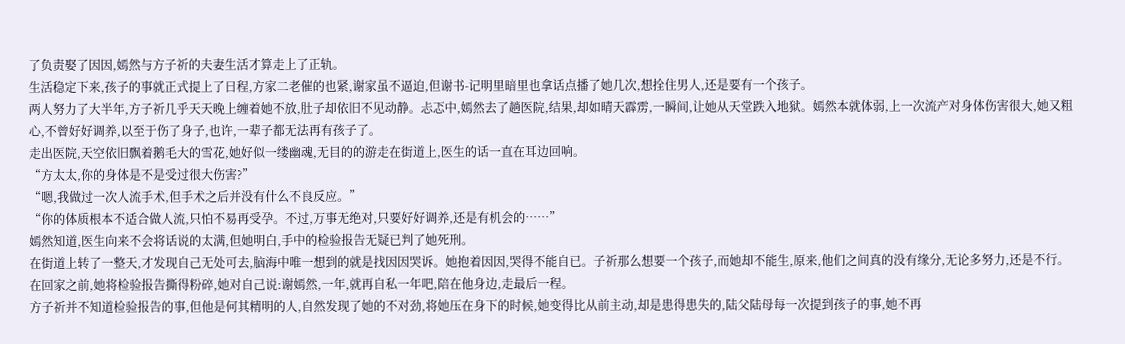了负责娶了因因,嫣然与方子祈的夫妻生活才算走上了正轨。
生活稳定下来,孩子的事就正式提上了日程,方家二老催的也紧,谢家虽不逼迫,但谢书-记明里暗里也拿话点播了她几次,想拴住男人,还是要有一个孩子。
两人努力了大半年,方子祈几乎天天晚上缠着她不放,肚子却依旧不见动静。忐忑中,嫣然去了趟医院,结果,却如晴天霹雳,一瞬间,让她从天堂跌入地狱。嫣然本就体弱,上一次流产对身体伤害很大,她又粗心,不曾好好调养,以至于伤了身子,也许,一辈子都无法再有孩子了。
走出医院,天空依旧飘着鹅毛大的雪花,她好似一缕幽魂,无目的的游走在街道上,医生的话一直在耳边回响。
“方太太,你的身体是不是受过很大伤害?”
“嗯,我做过一次人流手术,但手术之后并没有什么不良反应。”
“你的体质根本不适合做人流,只怕不易再受孕。不过,万事无绝对,只要好好调养,还是有机会的……”
嫣然知道,医生向来不会将话说的太满,但她明白,手中的检验报告无疑已判了她死刑。
在街道上转了一整天,才发现自己无处可去,脑海中唯一想到的就是找因因哭诉。她抱着因因,哭得不能自已。子祈那么想要一个孩子,而她却不能生,原来,他们之间真的没有缘分,无论多努力,还是不行。
在回家之前,她将检验报告撕得粉碎,她对自己说:谢嫣然,一年,就再自私一年吧,陪在他身边,走最后一程。
方子祈并不知道检验报告的事,但他是何其精明的人,自然发现了她的不对劲,将她压在身下的时候,她变得比从前主动,却是患得患失的,陆父陆母每一次提到孩子的事,她不再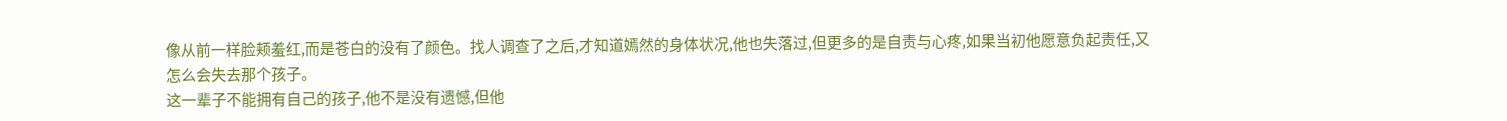像从前一样脸颊羞红,而是苍白的没有了颜色。找人调查了之后,才知道嫣然的身体状况,他也失落过,但更多的是自责与心疼,如果当初他愿意负起责任,又怎么会失去那个孩子。
这一辈子不能拥有自己的孩子,他不是没有遗憾,但他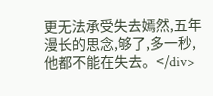更无法承受失去嫣然,五年漫长的思念,够了,多一秒,他都不能在失去。</div>